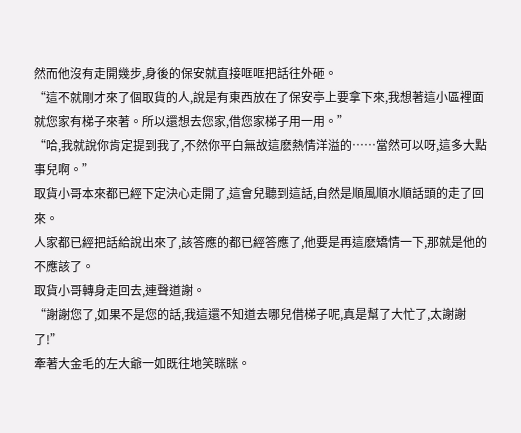然而他沒有走開幾步,身後的保安就直接哐哐把話往外砸。
“這不就剛才來了個取貨的人,說是有東西放在了保安亭上要拿下來,我想著這小區裡面就您家有梯子來著。所以還想去您家,借您家梯子用一用。”
“哈,我就說你肯定提到我了,不然你平白無故這麽熱情洋溢的……當然可以呀,這多大點事兒啊。”
取貨小哥本來都已經下定決心走開了,這會兒聽到這話,自然是順風順水順話頭的走了回來。
人家都已經把話給說出來了,該答應的都已經答應了,他要是再這麽矯情一下,那就是他的不應該了。
取貨小哥轉身走回去,連聲道謝。
“謝謝您了,如果不是您的話,我這還不知道去哪兒借梯子呢,真是幫了大忙了,太謝謝了!”
牽著大金毛的左大爺一如既往地笑眯眯。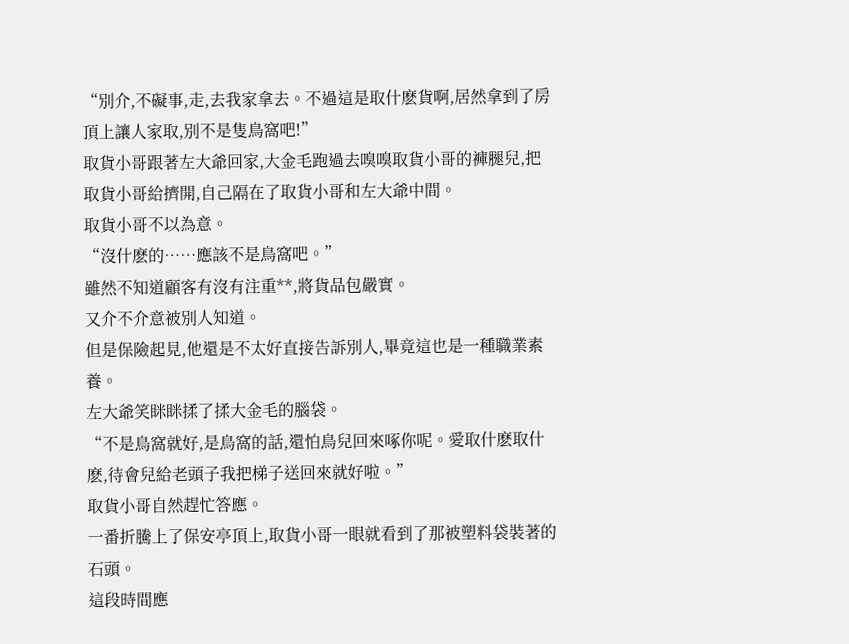“別介,不礙事,走,去我家拿去。不過這是取什麽貨啊,居然拿到了房頂上讓人家取,別不是隻鳥窩吧!”
取貨小哥跟著左大爺回家,大金毛跑過去嗅嗅取貨小哥的褲腿兒,把取貨小哥給擠開,自己隔在了取貨小哥和左大爺中間。
取貨小哥不以為意。
“沒什麽的……應該不是鳥窩吧。”
雖然不知道顧客有沒有注重**,將貨品包嚴實。
又介不介意被別人知道。
但是保險起見,他還是不太好直接告訴別人,畢竟這也是一種職業素養。
左大爺笑眯眯揉了揉大金毛的腦袋。
“不是鳥窩就好,是鳥窩的話,還怕鳥兒回來啄你呢。愛取什麽取什麽,待會兒給老頭子我把梯子送回來就好啦。”
取貨小哥自然趕忙答應。
一番折騰上了保安亭頂上,取貨小哥一眼就看到了那被塑料袋裝著的石頭。
這段時間應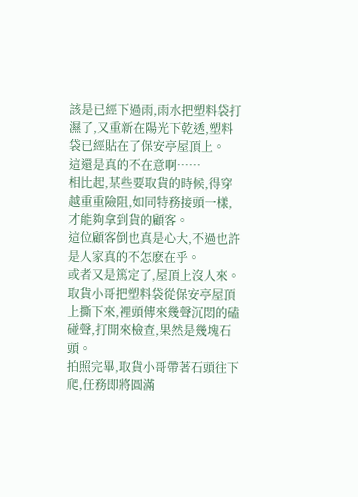該是已經下過雨,雨水把塑料袋打濕了,又重新在陽光下乾透,塑料袋已經貼在了保安亭屋頂上。
這還是真的不在意啊……
相比起,某些要取貨的時候,得穿越重重險阻,如同特務接頭一樣,才能夠拿到貨的顧客。
這位顧客倒也真是心大,不過也許是人家真的不怎麽在乎。
或者又是篤定了,屋頂上沒人來。
取貨小哥把塑料袋從保安亭屋頂上撕下來,裡頭傳來幾聲沉悶的磕碰聲,打開來檢查,果然是幾塊石頭。
拍照完畢,取貨小哥帶著石頭往下爬,任務即將圓滿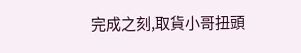完成之刻,取貨小哥扭頭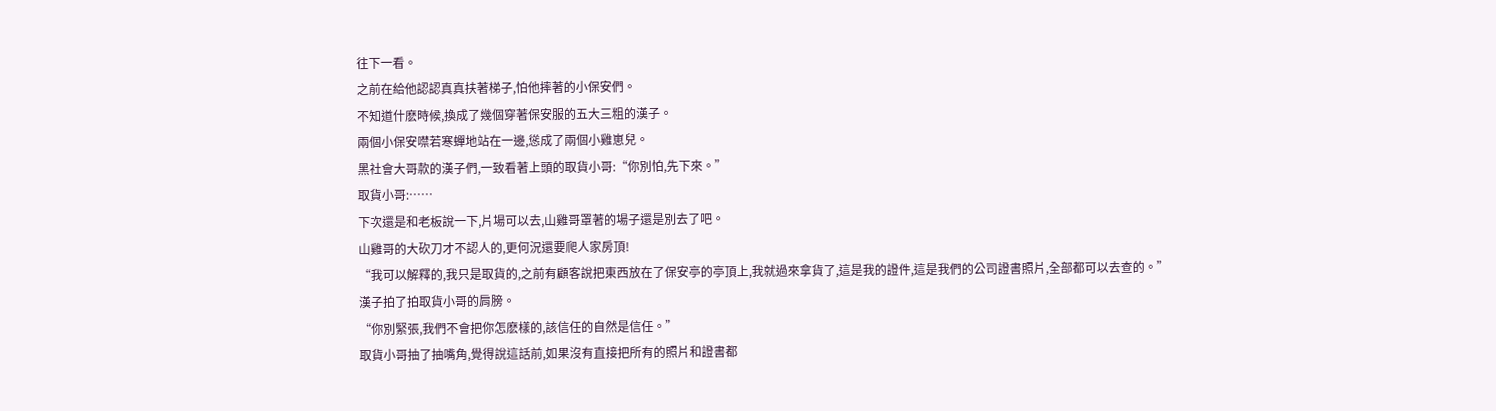往下一看。
之前在給他認認真真扶著梯子,怕他摔著的小保安們。
不知道什麽時候,換成了幾個穿著保安服的五大三粗的漢子。
兩個小保安噤若寒蟬地站在一邊,慫成了兩個小雞崽兒。
黑社會大哥款的漢子們,一致看著上頭的取貨小哥:“你別怕,先下來。”
取貨小哥:……
下次還是和老板說一下,片場可以去,山雞哥罩著的場子還是別去了吧。
山雞哥的大砍刀才不認人的,更何況還要爬人家房頂!
“我可以解釋的,我只是取貨的,之前有顧客說把東西放在了保安亭的亭頂上,我就過來拿貨了,這是我的證件,這是我們的公司證書照片,全部都可以去查的。”
漢子拍了拍取貨小哥的肩膀。
“你別緊張,我們不會把你怎麽樣的,該信任的自然是信任。”
取貨小哥抽了抽嘴角,覺得說這話前,如果沒有直接把所有的照片和證書都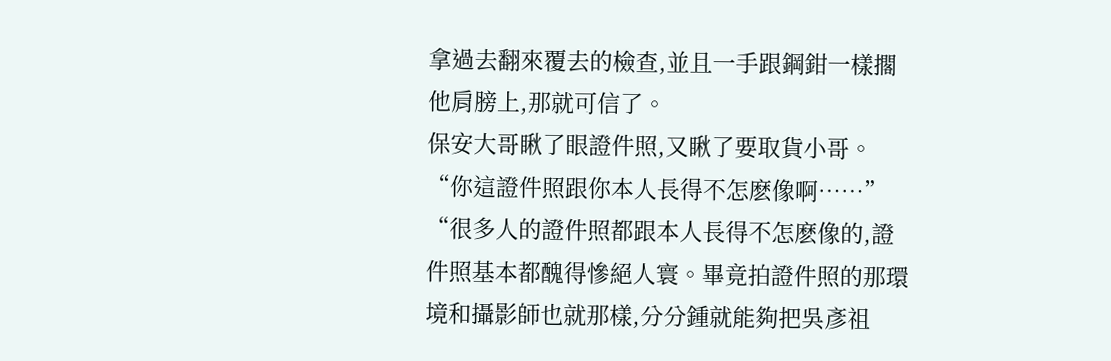拿過去翻來覆去的檢查,並且一手跟鋼鉗一樣擱他肩膀上,那就可信了。
保安大哥瞅了眼證件照,又瞅了要取貨小哥。
“你這證件照跟你本人長得不怎麽像啊……”
“很多人的證件照都跟本人長得不怎麽像的,證件照基本都醜得慘絕人寰。畢竟拍證件照的那環境和攝影師也就那樣,分分鍾就能夠把吳彥祖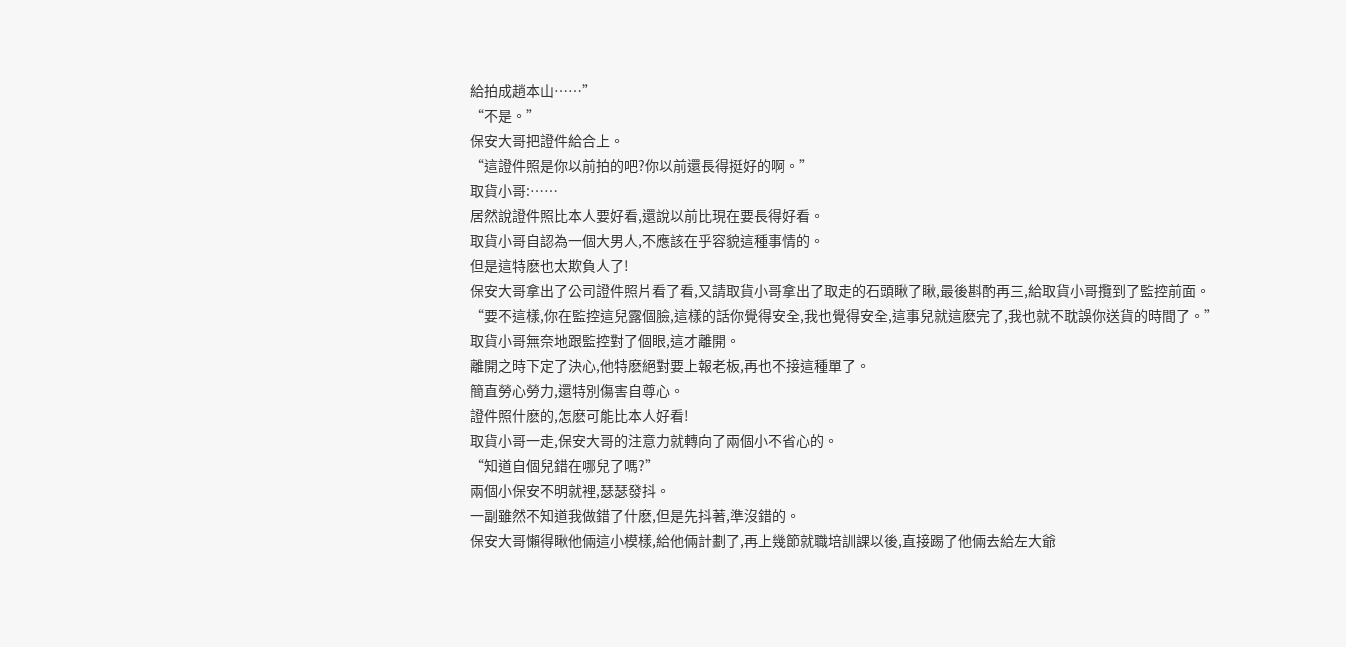給拍成趙本山……”
“不是。”
保安大哥把證件給合上。
“這證件照是你以前拍的吧?你以前還長得挺好的啊。”
取貨小哥:……
居然說證件照比本人要好看,還說以前比現在要長得好看。
取貨小哥自認為一個大男人,不應該在乎容貌這種事情的。
但是這特麽也太欺負人了!
保安大哥拿出了公司證件照片看了看,又請取貨小哥拿出了取走的石頭瞅了瞅,最後斟酌再三,給取貨小哥攬到了監控前面。
“要不這樣,你在監控這兒露個臉,這樣的話你覺得安全,我也覺得安全,這事兒就這麽完了,我也就不耽誤你送貨的時間了。”
取貨小哥無奈地跟監控對了個眼,這才離開。
離開之時下定了決心,他特麽絕對要上報老板,再也不接這種單了。
簡直勞心勞力,還特別傷害自尊心。
證件照什麽的,怎麽可能比本人好看!
取貨小哥一走,保安大哥的注意力就轉向了兩個小不省心的。
“知道自個兒錯在哪兒了嗎?”
兩個小保安不明就裡,瑟瑟發抖。
一副雖然不知道我做錯了什麽,但是先抖著,準沒錯的。
保安大哥懶得瞅他倆這小模樣,給他倆計劃了,再上幾節就職培訓課以後,直接踢了他倆去給左大爺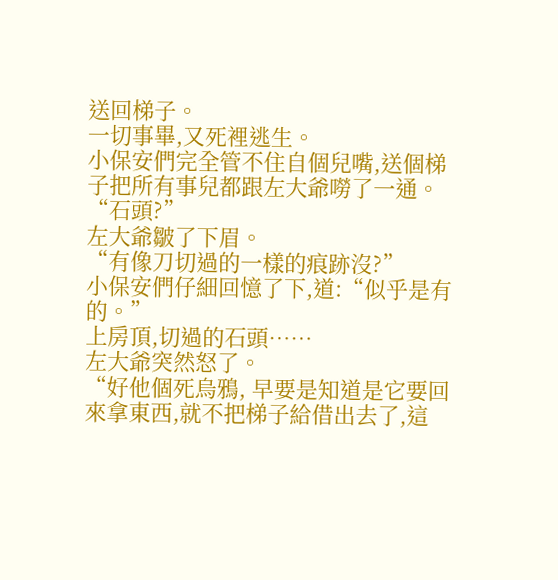送回梯子。
一切事畢,又死裡逃生。
小保安們完全管不住自個兒嘴,送個梯子把所有事兒都跟左大爺嘮了一通。
“石頭?”
左大爺皺了下眉。
“有像刀切過的一樣的痕跡沒?”
小保安們仔細回憶了下,道:“似乎是有的。”
上房頂,切過的石頭……
左大爺突然怒了。
“好他個死烏鴉, 早要是知道是它要回來拿東西,就不把梯子給借出去了,這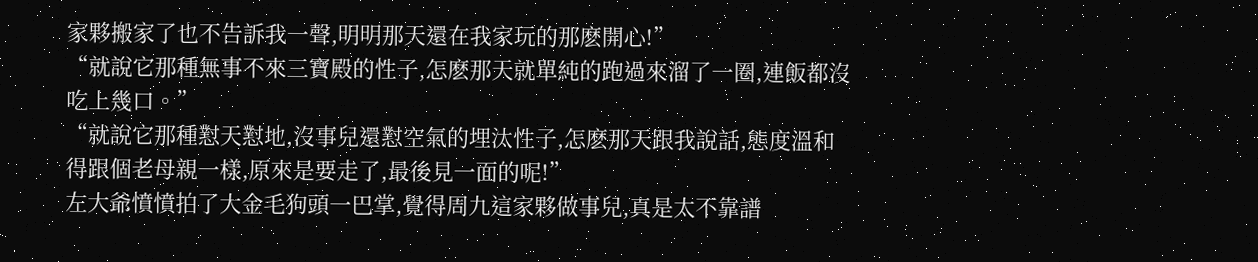家夥搬家了也不告訴我一聲,明明那天還在我家玩的那麽開心!”
“就說它那種無事不來三寶殿的性子,怎麽那天就單純的跑過來溜了一圈,連飯都沒吃上幾口。”
“就說它那種懟天懟地,沒事兒還懟空氣的埋汰性子,怎麽那天跟我說話,態度溫和得跟個老母親一樣,原來是要走了,最後見一面的呢!”
左大爺憤憤拍了大金毛狗頭一巴掌,覺得周九這家夥做事兒,真是太不靠譜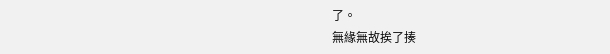了。
無緣無故挨了揍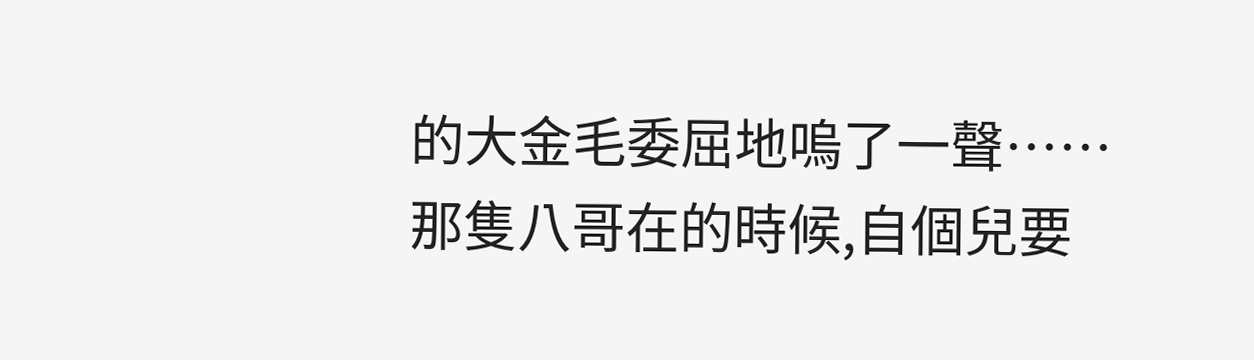的大金毛委屈地嗚了一聲……
那隻八哥在的時候,自個兒要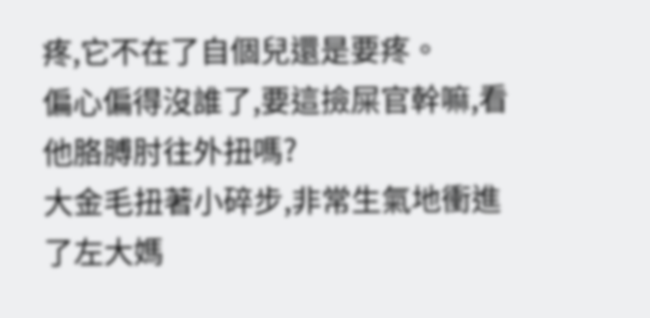疼,它不在了自個兒還是要疼。
偏心偏得沒誰了,要這撿屎官幹嘛,看他胳膊肘往外扭嗎?
大金毛扭著小碎步,非常生氣地衝進了左大媽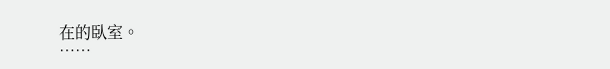在的臥室。
……